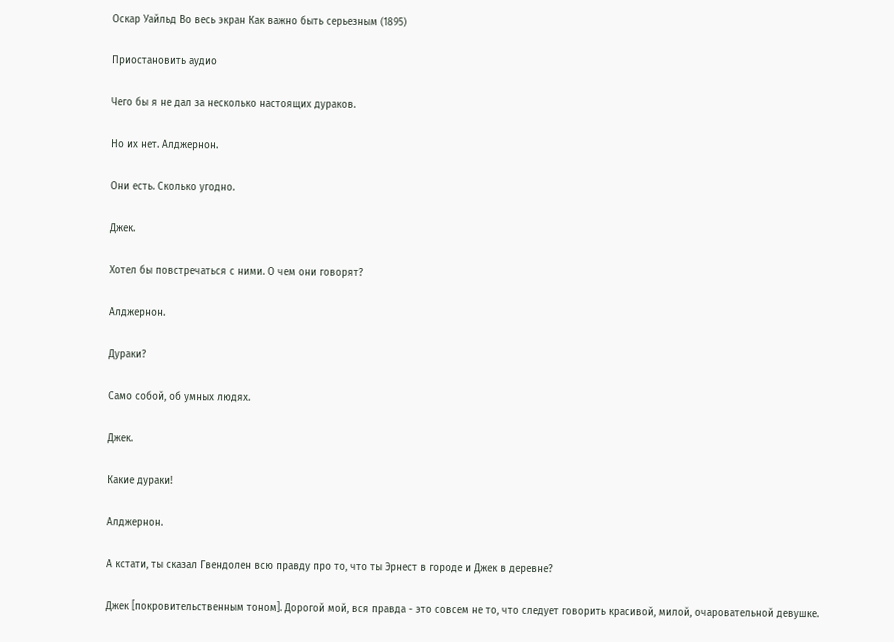Оскар Уайльд Во весь экран Как важно быть серьезным (1895)

Приостановить аудио

Чего бы я не дал за несколько настоящих дураков.

Но их нет. Алджернон.

Они есть. Сколько угодно.

Джек.

Хотел бы повстречаться с ними. О чем они говорят?

Алджернон.

Дураки?

Само собой, об умных людях.

Джек.

Какие дураки!

Алджернон.

А кстати, ты сказал Гвендолен всю правду про то, что ты Эрнест в городе и Джек в деревне?

Джек [покровительственным тоном]. Дорогой мой, вся правда - это совсем не то, что следует говорить красивой, милой, очаровательной девушке.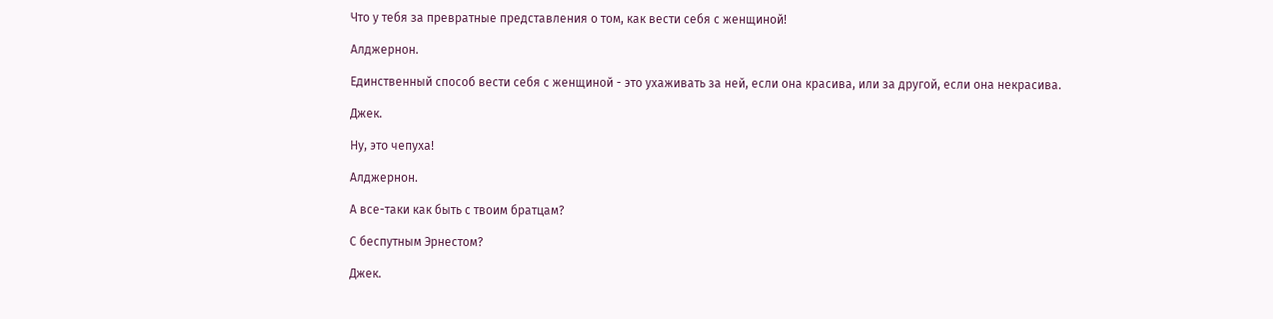Что у тебя за превратные представления о том, как вести себя с женщиной!

Алджернон.

Единственный способ вести себя с женщиной - это ухаживать за ней, если она красива, или за другой, если она некрасива.

Джек.

Ну, это чепуха!

Алджернон.

А все-таки как быть с твоим братцам?

С беспутным Эрнестом?

Джек.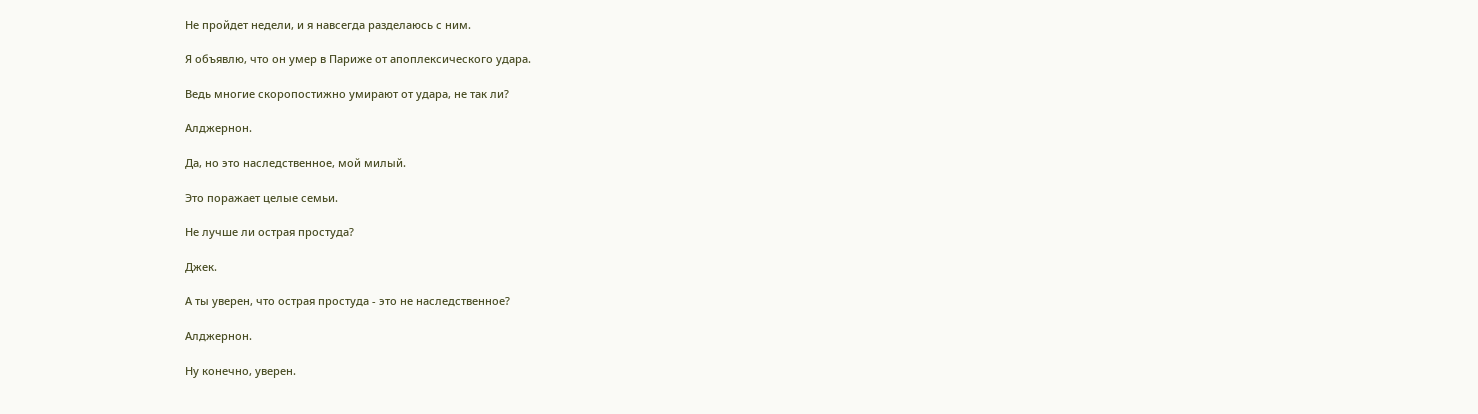Не пройдет недели, и я навсегда разделаюсь с ним.

Я объявлю, что он умер в Париже от апоплексического удара.

Ведь многие скоропостижно умирают от удара, не так ли?

Алджернон.

Да, но это наследственное, мой милый.

Это поражает целые семьи.

Не лучше ли острая простуда?

Джек.

А ты уверен, что острая простуда - это не наследственное?

Алджернон.

Ну конечно, уверен.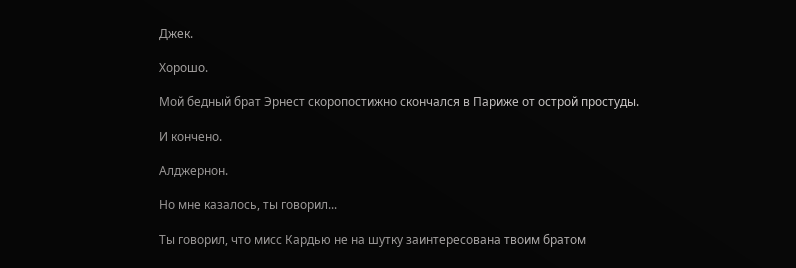Джек.

Хорошо.

Мой бедный брат Эрнест скоропостижно скончался в Париже от острой простуды.

И кончено.

Алджернон.

Но мне казалось, ты говорил...

Ты говорил, что мисс Кардью не на шутку заинтересована твоим братом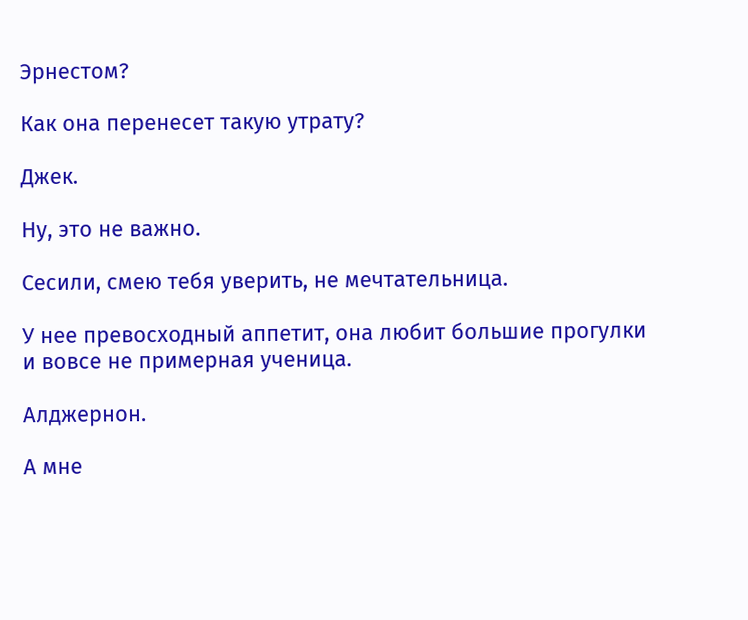Эрнестом?

Как она перенесет такую утрату?

Джек.

Ну, это не важно.

Сесили, смею тебя уверить, не мечтательница.

У нее превосходный аппетит, она любит большие прогулки и вовсе не примерная ученица.

Алджернон.

А мне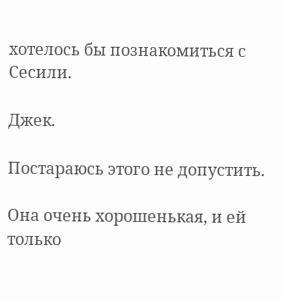хотелось бы познакомиться с Сесили.

Джек.

Постараюсь этого не допустить.

Она очень хорошенькая, и ей только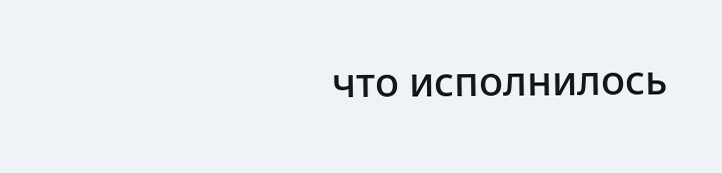что исполнилось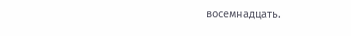восемнадцать.